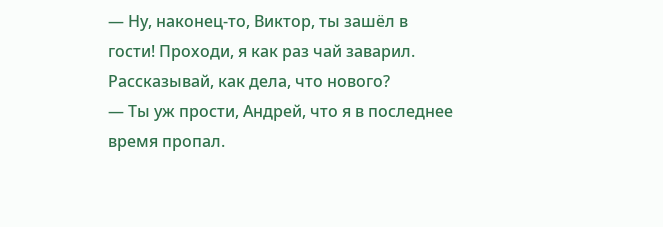— Ну, наконец-то, Виктор, ты зашёл в гости! Проходи, я как раз чай заварил. Рассказывай, как дела, что нового?
— Ты уж прости, Андрей, что я в последнее время пропал.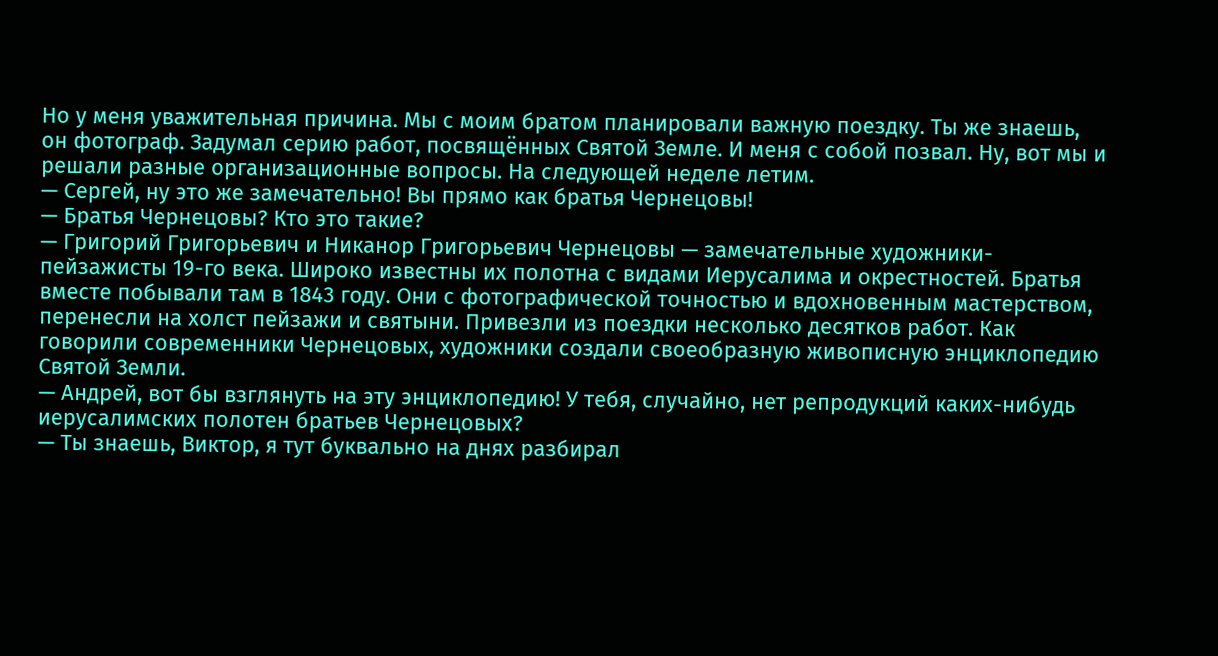Но у меня уважительная причина. Мы с моим братом планировали важную поездку. Ты же знаешь, он фотограф. Задумал серию работ, посвящённых Святой Земле. И меня с собой позвал. Ну, вот мы и решали разные организационные вопросы. На следующей неделе летим.
— Сергей, ну это же замечательно! Вы прямо как братья Чернецовы!
— Братья Чернецовы? Кто это такие?
— Григорий Григорьевич и Никанор Григорьевич Чернецовы — замечательные художники-пейзажисты 19-го века. Широко известны их полотна с видами Иерусалима и окрестностей. Братья вместе побывали там в 1843 году. Они с фотографической точностью и вдохновенным мастерством, перенесли на холст пейзажи и святыни. Привезли из поездки несколько десятков работ. Как говорили современники Чернецовых, художники создали своеобразную живописную энциклопедию Святой Земли.
— Андрей, вот бы взглянуть на эту энциклопедию! У тебя, случайно, нет репродукций каких-нибудь иерусалимских полотен братьев Чернецовых?
— Ты знаешь, Виктор, я тут буквально на днях разбирал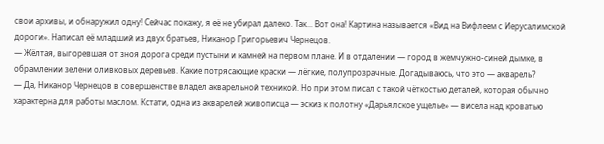свои архивы, и обнаружил одну! Сейчас покажу, я её не убирал далеко. Так... Вот она! Картина называется «Вид на Вифлеем с Иерусалимской дороги». Написал её младший из двух братьев, Никанор Григорьевич Чернецов.
— Жёлтая, выгоревшая от зноя дорога среди пустыни и камней на первом плане. И в отдалении — город в жемчужно-синей дымке, в обрамлении зелени оливковых деревьев. Какие потрясающие краски — лёгкие, полупрозрачные. Догадываюсь, что это — акварель?
— Да, Никанор Чернецов в совершенстве владел акварельной техникой. Но при этом писал с такой чёткостью деталей, которая обычно характерна для работы маслом. Кстати, одна из акварелей живописца — эскиз к полотну «Дарьялское ущелье» — висела над кроватью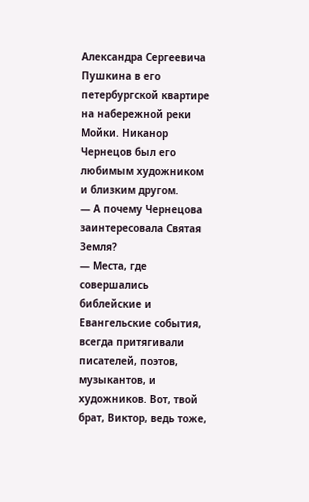Александра Сергеевича Пушкина в его петербургской квартире на набережной реки Мойки. Никанор Чернецов был его любимым художником и близким другом.
— А почему Чернецова заинтересовала Святая Земля?
— Места, где совершались библейские и Евангельские события, всегда притягивали писателей, поэтов, музыкантов, и художников. Вот, твой брат, Виктор, ведь тоже,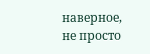наверное, не просто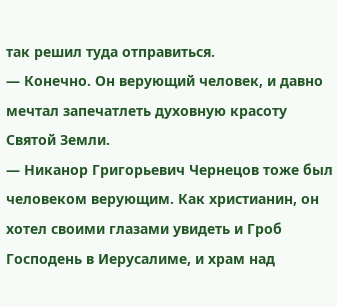так решил туда отправиться.
— Конечно. Он верующий человек, и давно мечтал запечатлеть духовную красоту Святой Земли.
— Никанор Григорьевич Чернецов тоже был человеком верующим. Как христианин, он хотел своими глазами увидеть и Гроб Господень в Иерусалиме, и храм над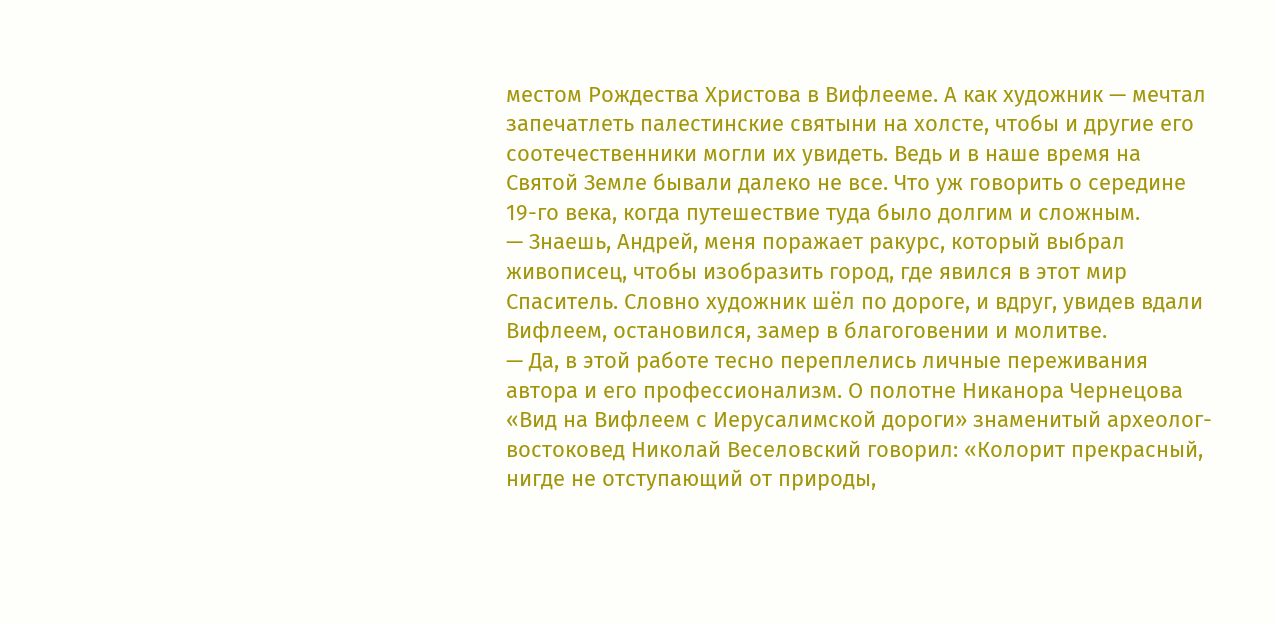местом Рождества Христова в Вифлееме. А как художник — мечтал запечатлеть палестинские святыни на холсте, чтобы и другие его соотечественники могли их увидеть. Ведь и в наше время на Святой Земле бывали далеко не все. Что уж говорить о середине 19-го века, когда путешествие туда было долгим и сложным.
— Знаешь, Андрей, меня поражает ракурс, который выбрал живописец, чтобы изобразить город, где явился в этот мир Спаситель. Словно художник шёл по дороге, и вдруг, увидев вдали Вифлеем, остановился, замер в благоговении и молитве.
— Да, в этой работе тесно переплелись личные переживания автора и его профессионализм. О полотне Никанора Чернецова «Вид на Вифлеем с Иерусалимской дороги» знаменитый археолог-востоковед Николай Веселовский говорил: «Колорит прекрасный, нигде не отступающий от природы,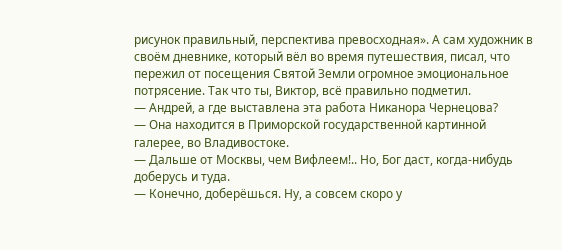рисунок правильный, перспектива превосходная». А сам художник в своём дневнике, который вёл во время путешествия, писал, что пережил от посещения Святой Земли огромное эмоциональное потрясение. Так что ты, Виктор, всё правильно подметил.
— Андрей, а где выставлена эта работа Никанора Чернецова?
— Она находится в Приморской государственной картинной галерее, во Владивостоке.
— Дальше от Москвы, чем Вифлеем!.. Но, Бог даст, когда-нибудь доберусь и туда.
— Конечно, доберёшься. Ну, а совсем скоро у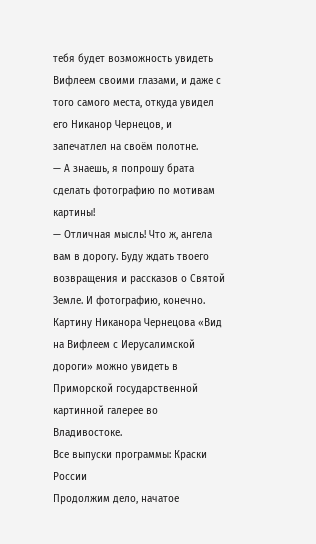тебя будет возможность увидеть Вифлеем своими глазами, и даже с того самого места, откуда увидел его Никанор Чернецов, и запечатлел на своём полотне.
— А знаешь, я попрошу брата сделать фотографию по мотивам картины!
— Отличная мысль! Что ж, ангела вам в дорогу. Буду ждать твоего возвращения и рассказов о Святой Земле. И фотографию, конечно.
Картину Никанора Чернецова «Вид на Вифлеем с Иерусалимской дороги» можно увидеть в Приморской государственной картинной галерее во Владивостоке.
Все выпуски программы: Краски России
Продолжим дело, начатое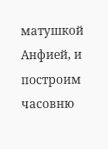матушкой Анфией, и построим часовню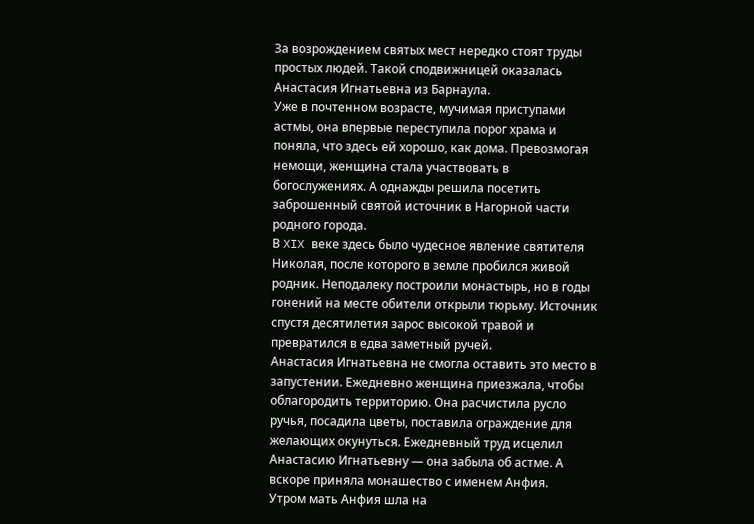За возрождением святых мест нередко стоят труды простых людей. Такой сподвижницей оказалась Анастасия Игнатьевна из Барнаула.
Уже в почтенном возрасте, мучимая приступами астмы, она впервые переступила порог храма и поняла, что здесь ей хорошо, как дома. Превозмогая немощи, женщина стала участвовать в богослужениях. А однажды решила посетить заброшенный святой источник в Нагорной части родного города.
В XIX веке здесь было чудесное явление святителя Николая, после которого в земле пробился живой родник. Неподалеку построили монастырь, но в годы гонений на месте обители открыли тюрьму. Источник спустя десятилетия зарос высокой травой и превратился в едва заметный ручей.
Анастасия Игнатьевна не смогла оставить это место в запустении. Ежедневно женщина приезжала, чтобы облагородить территорию. Она расчистила русло ручья, посадила цветы, поставила ограждение для желающих окунуться. Ежедневный труд исцелил Анастасию Игнатьевну — она забыла об астме. А вскоре приняла монашество с именем Анфия.
Утром мать Анфия шла на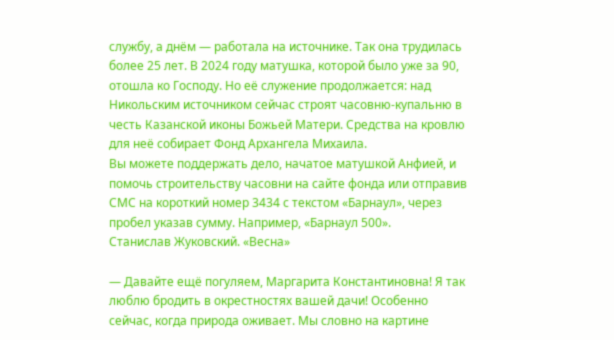службу, а днём — работала на источнике. Так она трудилась более 25 лет. В 2024 году матушка, которой было уже за 90, отошла ко Господу. Но её служение продолжается: над Никольским источником сейчас строят часовню-купальню в честь Казанской иконы Божьей Матери. Средства на кровлю для неё собирает Фонд Архангела Михаила.
Вы можете поддержать дело, начатое матушкой Анфией, и помочь строительству часовни на сайте фонда или отправив СМС на короткий номер 3434 с текстом «Барнаул», через пробел указав сумму. Например, «Барнаул 500».
Станислав Жуковский. «Весна»

— Давайте ещё погуляем, Маргарита Константиновна! Я так люблю бродить в окрестностях вашей дачи! Особенно сейчас, когда природа оживает. Мы словно на картине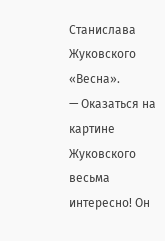Станислава Жуковского «Весна».
— Оказаться на картине Жуковского весьма интересно! Он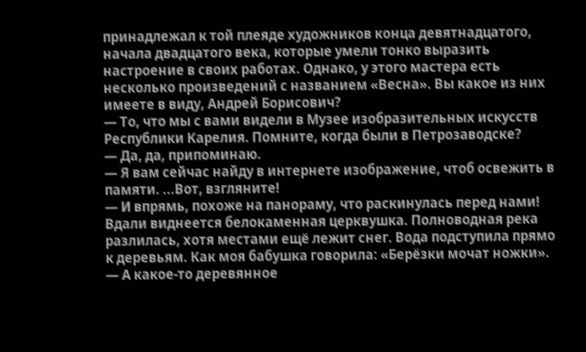принадлежал к той плеяде художников конца девятнадцатого, начала двадцатого века, которые умели тонко выразить настроение в своих работах. Однако, у этого мастера есть несколько произведений с названием «Весна». Вы какое из них имеете в виду, Андрей Борисович?
— То, что мы с вами видели в Музее изобразительных искусств Республики Карелия. Помните, когда были в Петрозаводске?
— Да, да, припоминаю.
— Я вам сейчас найду в интернете изображение, чтоб освежить в памяти. ...Вот, взгляните!
— И впрямь, похоже на панораму, что раскинулась перед нами! Вдали виднеется белокаменная церквушка. Полноводная река разлилась, хотя местами ещё лежит снег. Вода подступила прямо к деревьям. Как моя бабушка говорила: «Берёзки мочат ножки».
— А какое-то деревянное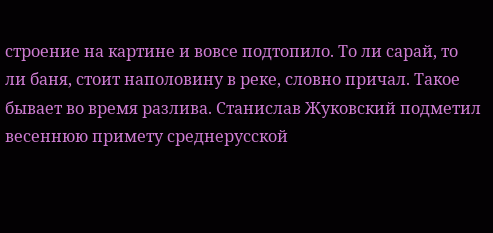строение на картине и вовсе подтопило. То ли сарай, то ли баня, стоит наполовину в реке, словно причал. Такое бывает во время разлива. Станислав Жуковский подметил весеннюю примету среднерусской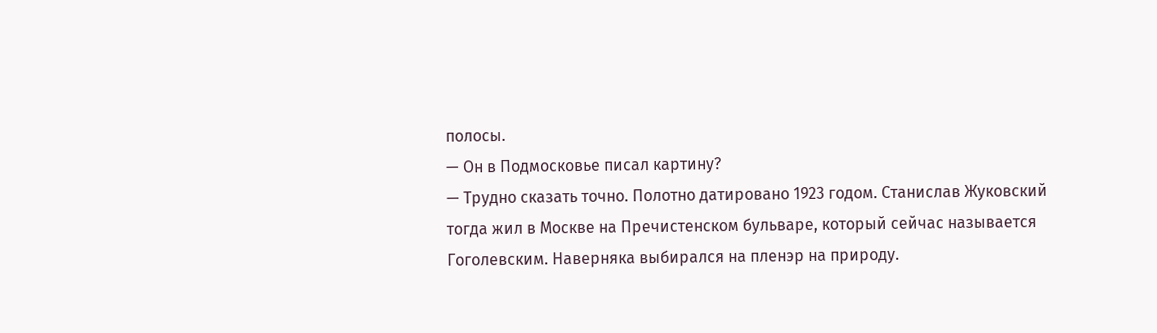полосы.
— Он в Подмосковье писал картину?
— Трудно сказать точно. Полотно датировано 1923 годом. Станислав Жуковский тогда жил в Москве на Пречистенском бульваре, который сейчас называется Гоголевским. Наверняка выбирался на пленэр на природу.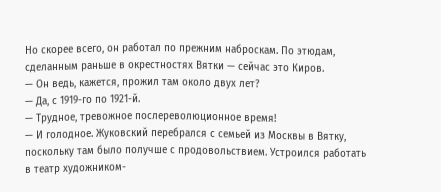Но скорее всего, он работал по прежним наброскам. По этюдам, сделанным раньше в окрестностях Вятки — сейчас это Киров.
— Он ведь, кажется, прожил там около двух лет?
— Да, с 1919-го по 1921-й.
— Трудное, тревожное послереволюционное время!
— И голодное. Жуковский перебрался с семьей из Москвы в Вятку, поскольку там было получше с продовольствием. Устроился работать в театр художником-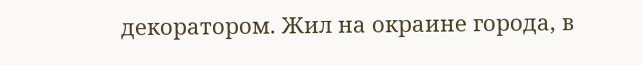декоратором. Жил на окраине города, в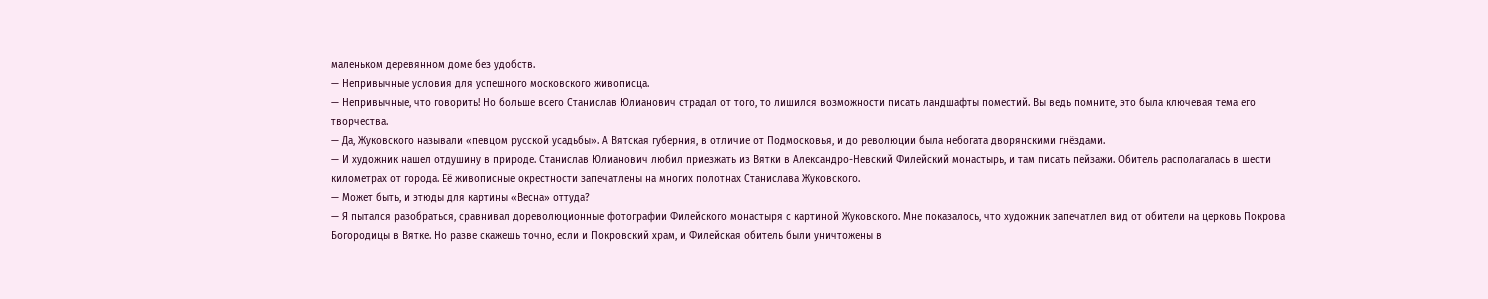маленьком деревянном доме без удобств.
— Непривычные условия для успешного московского живописца.
— Непривычные, что говорить! Но больше всего Станислав Юлианович страдал от того, то лишился возможности писать ландшафты поместий. Вы ведь помните, это была ключевая тема его творчества.
— Да, Жуковского называли «певцом русской усадьбы». А Вятская губерния, в отличие от Подмосковья, и до революции была небогата дворянскими гнёздами.
— И художник нашел отдушину в природе. Станислав Юлианович любил приезжать из Вятки в Александро-Невский Филейский монастырь, и там писать пейзажи. Обитель располагалась в шести километрах от города. Её живописные окрестности запечатлены на многих полотнах Станислава Жуковского.
— Может быть, и этюды для картины «Весна» оттуда?
— Я пытался разобраться, сравнивал дореволюционные фотографии Филейского монастыря с картиной Жуковского. Мне показалось, что художник запечатлел вид от обители на церковь Покрова Богородицы в Вятке. Но разве скажешь точно, если и Покровский храм, и Филейская обитель были уничтожены в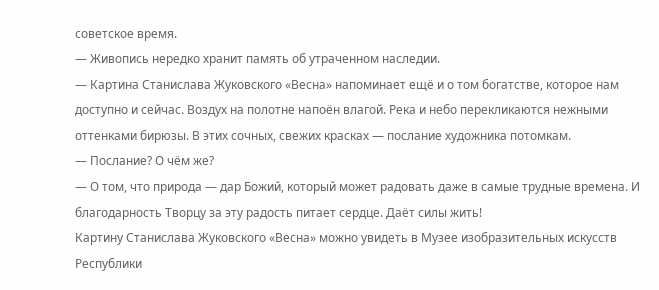советское время.
— Живопись нередко хранит память об утраченном наследии.
— Картина Станислава Жуковского «Весна» напоминает ещё и о том богатстве, которое нам доступно и сейчас. Воздух на полотне напоён влагой. Река и небо перекликаются нежными оттенками бирюзы. В этих сочных, свежих красках — послание художника потомкам.
— Послание? О чём же?
— О том, что природа — дар Божий, который может радовать даже в самые трудные времена. И благодарность Творцу за эту радость питает сердце. Даёт силы жить!
Картину Станислава Жуковского «Весна» можно увидеть в Музее изобразительных искусств Республики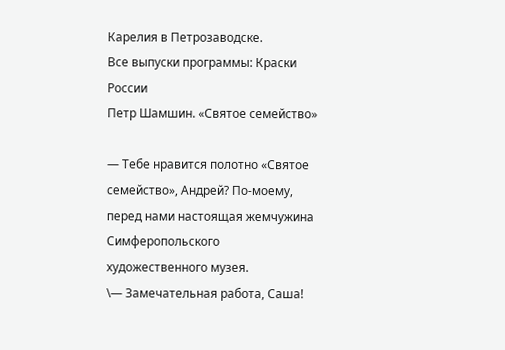Карелия в Петрозаводске.
Все выпуски программы: Краски России
Петр Шамшин. «Святое семейство»

— Тебе нравится полотно «Святое семейство», Андрей? По-моему, перед нами настоящая жемчужина Симферопольского художественного музея.
\— Замечательная работа, Саша!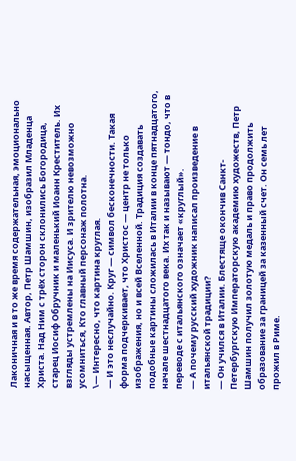Лаконичная и в то же время содержательная, эмоционально насыщенная. Автор, Петр Шамшин, изобразил Младенца Христа. Над Ним с трёх сторон склонились Богородица, старец Иосиф Обручник и маленький Иоанн Креститель. Их взгляды устремлены на Иисуса. И зрителю невозможно усомниться, Кто главный персонаж полотна.
\— Интересно, что картина круглая.
— И это неслучайно. Круг — символ бесконечности. Такая форма подчеркивает, что Христос — центр не только изображения, но и всей Вселенной. Традиция создавать подобные картины сложилась в Италии в конце пятнадцатого, начале шестнадцатого века. Их так и называют — тондо, что в переводе с итальянского означает «круглый».
— А почему русский художник написал произведение в итальянской традиции?
— Он учился в Италии. Блестяще окончив Санкт-Петербургскую Императорскую академию художеств, Петр Шамшин получил золотую медаль и право продолжить образование за границей за казенный счет. Он семь лет прожил в Риме.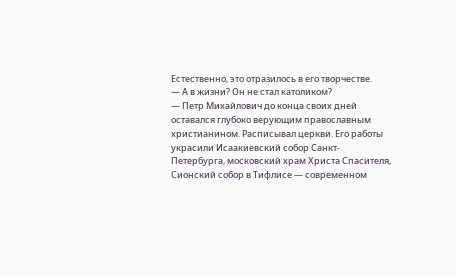Естественно, это отразилось в его творчестве.
— А в жизни? Он не стал католиком?
— Петр Михайлович до конца своих дней оставался глубоко верующим православным христианином. Расписывал церкви. Его работы украсили Исаакиевский собор Санкт-Петербурга, московский храм Христа Спасителя, Сионский собор в Тифлисе — современном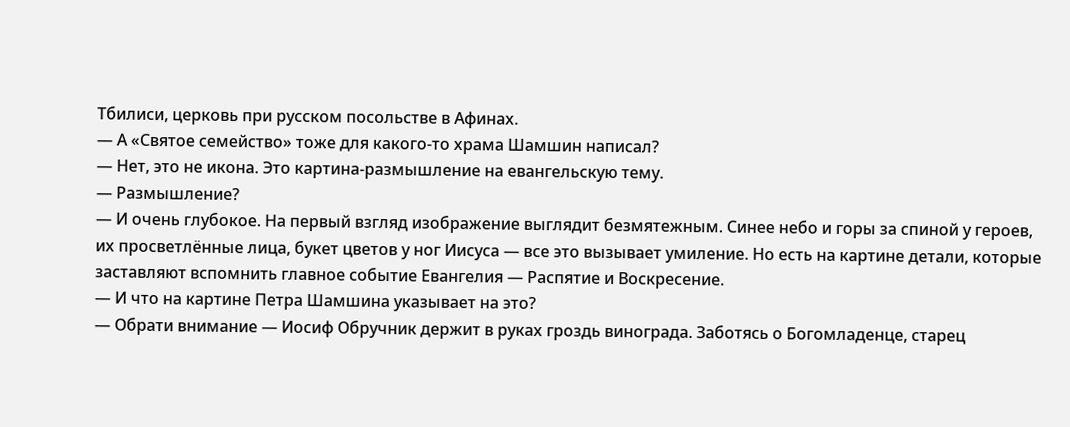Тбилиси, церковь при русском посольстве в Афинах.
— А «Святое семейство» тоже для какого-то храма Шамшин написал?
— Нет, это не икона. Это картина-размышление на евангельскую тему.
— Размышление?
— И очень глубокое. На первый взгляд изображение выглядит безмятежным. Синее небо и горы за спиной у героев, их просветлённые лица, букет цветов у ног Иисуса — все это вызывает умиление. Но есть на картине детали, которые заставляют вспомнить главное событие Евангелия — Распятие и Воскресение.
— И что на картине Петра Шамшина указывает на это?
— Обрати внимание — Иосиф Обручник держит в руках гроздь винограда. Заботясь о Богомладенце, старец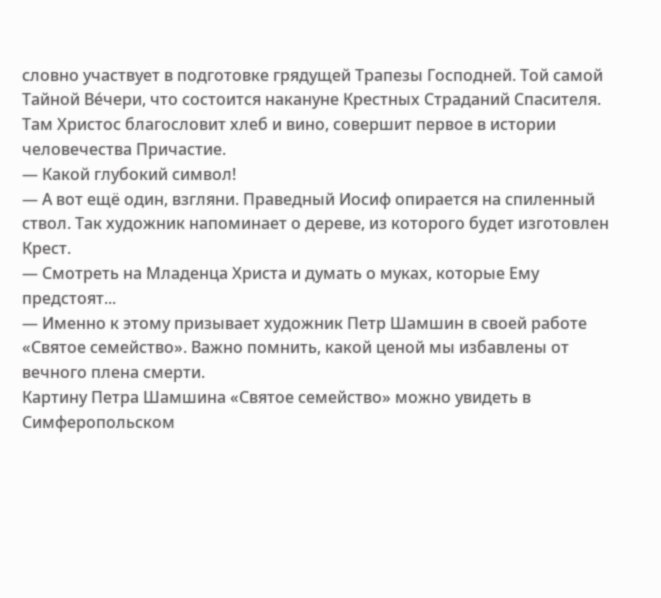словно участвует в подготовке грядущей Трапезы Господней. Той самой Тайной Ве́чери, что состоится накануне Крестных Страданий Спасителя. Там Христос благословит хлеб и вино, совершит первое в истории человечества Причастие.
— Какой глубокий символ!
— А вот ещё один, взгляни. Праведный Иосиф опирается на спиленный ствол. Так художник напоминает о дереве, из которого будет изготовлен Крест.
— Смотреть на Младенца Христа и думать о муках, которые Ему предстоят...
— Именно к этому призывает художник Петр Шамшин в своей работе «Святое семейство». Важно помнить, какой ценой мы избавлены от вечного плена смерти.
Картину Петра Шамшина «Святое семейство» можно увидеть в Симферопольском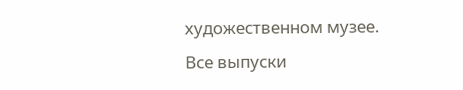художественном музее.
Все выпуски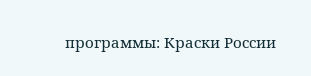программы: Краски России